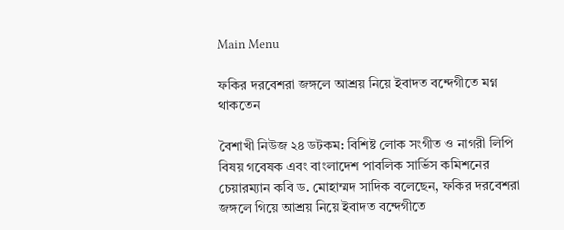Main Menu

ফকির দরবেশরা জঙ্গলে আশ্রয় নিয়ে ইবাদত বন্দেগীতে মগ্ন থাকতেন

বৈশাখী নিউজ ২৪ ডটকম: বিশিষ্ট লোক সংগীত ও নাগরী লিপি বিষয় গবেষক এবং বাংলাদেশ পাবলিক সার্ভিস কমিশনের চেয়ারম্যান কবি ড. মোহাম্মদ সাদিক বলেছেন, ফকির দরবেশরা জঙ্গলে গিয়ে আশ্রয় নিয়ে ইবাদত বন্দেগীতে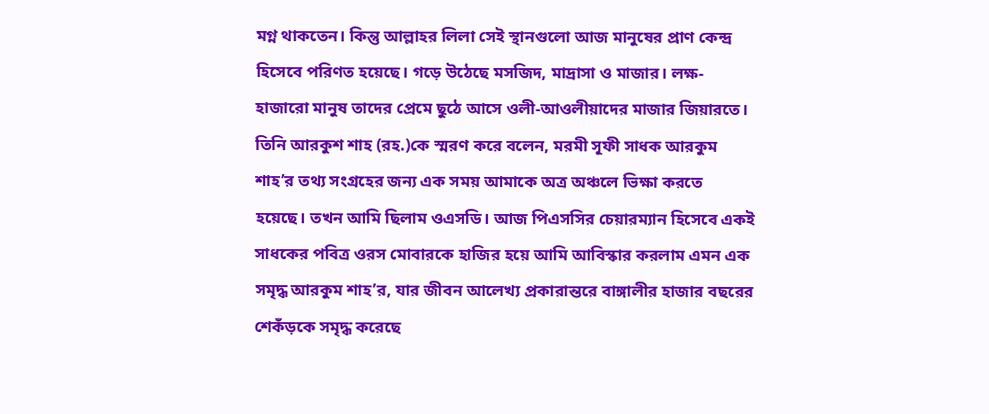মগ্ন থাকতেন। কিন্তু আল্লাহর লিলা সেই স্থানগুলো আজ মানুষের প্রাণ কেন্দ্র হিসেবে পরিণত হয়েছে। গড়ে উঠেছে মসজিদ, মাদ্রাসা ও মাজার। লক্ষ-হাজারো মানুষ তাদের প্রেমে ছুঠে আসে ওলী-আওলীয়াদের মাজার জিয়ারতে। তিনি আরকুশ শাহ (রহ.)কে স্মরণ করে বলেন, মরমী সূফী সাধক আরকুম শাহ’র তথ্য সংগ্রহের জন্য এক সময় আমাকে অত্র অঞ্চলে ভিক্ষা করতে হয়েছে। তখন আমি ছিলাম ওএসডি। আজ পিএসসির চেয়ারম্যান হিসেবে একই সাধকের পবিত্র ওরস মোবারকে হাজির হয়ে আমি আবিস্কার করলাম এমন এক সমৃদ্ধ আরকুম শাহ’র, যার জীবন আলেখ্য প্রকারান্তরে বাঙ্গালীর হাজার বছরের শেকঁড়কে সমৃদ্ধ করেছে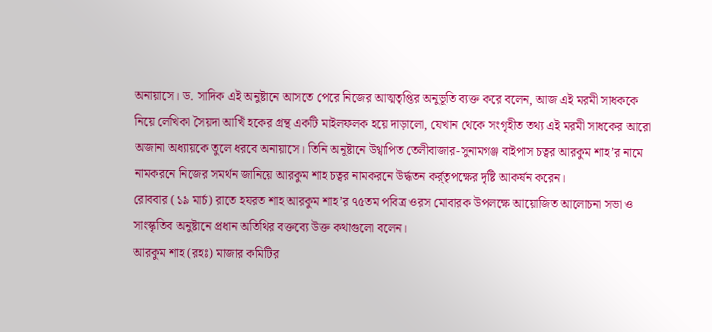অনায়াসে। ড. সাদিক এই অনুষ্টানে আসতে পেরে নিজের আত্মতৃপ্তির অনুভূতি ব্যক্ত করে বলেন, আজ এই মরমী সাধককে নিয়ে লেখিকা সৈয়দা আখিঁ হকের গ্রন্থ একটি মাইলফলক হয়ে দাড়ালো, যেখান থেকে সংগৃহীত তথ্য এই মরমী সাধকের আরো অজানা অধ্যায়কে তুলে ধরবে অনায়াসে। তিনি অনূষ্টানে উথ্বাপিত তেলীবাজার-সুনামগঞ্জ বাইপাস চত্বর আরকুম শাহ’র নামে নামকরনে নিজের সমর্থন জানিয়ে আরকুম শাহ চত্বর নামকরনে উর্দ্ধতন কর্র্তৃপক্ষের দৃষ্টি আকর্ষন করেন।
রোববার (১৯ মার্চ) রাতে হযরত শাহ আরকুম শাহ’র ৭৫তম পবিত্র ওরস মোবারক উপলক্ষে আয়োজিত আলোচনা সভা ও সাংস্কৃতিব অনুষ্টানে প্রধান অতিথির বক্তব্যে উক্ত কথাগুলো বলেন।
আরকুম শাহ (রহঃ) মাজার কমিটির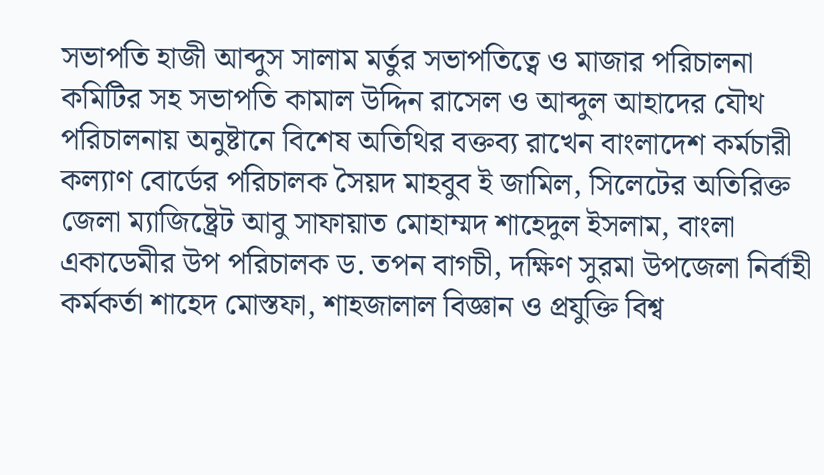সভাপতি হাজী আব্দুস সালাম মর্তুর সভাপতিত্বে ও মাজার পরিচালনা কমিটির সহ সভাপতি কামাল উদ্দিন রাসেল ও আব্দুল আহাদের যৌথ পরিচালনায় অনুষ্টানে বিশেষ অতিথির বক্তব্য রাখেন বাংলাদেশ কর্মচারী কল্যাণ বোর্ডের পরিচালক সৈয়দ মাহবুব ই জামিল, সিলেটের অতিরিক্ত জেলা ম্যাজিষ্ট্রেট আবু সাফায়াত মোহাম্মদ শাহেদুল ইসলাম, বাংলা একাডেমীর উপ পরিচালক ড. তপন বাগচী, দক্ষিণ সুরমা উপজেলা নির্বাহী কর্মকর্তা শাহেদ মোস্তফা, শাহজালাল বিজ্ঞান ও প্রযুক্তি বিশ্ব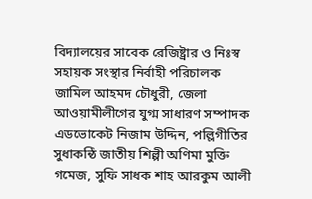বিদ্যালয়ের সাবেক রেজিষ্ট্রার ও নিঃস্ব সহায়ক সংস্থার নির্বাহী পরিচালক জামিল আহমদ চৌধুরী, জেলা আওয়ামীলীগের যুগ্ম সাধারণ সম্পাদক এডভোকেট নিজাম উদ্দিন, পল্লিগীতির সুধাকন্ঠি জাতীয় শিল্পী অণিমা মুক্তি গমেজ, সুফি সাধক শাহ আরকুম আলী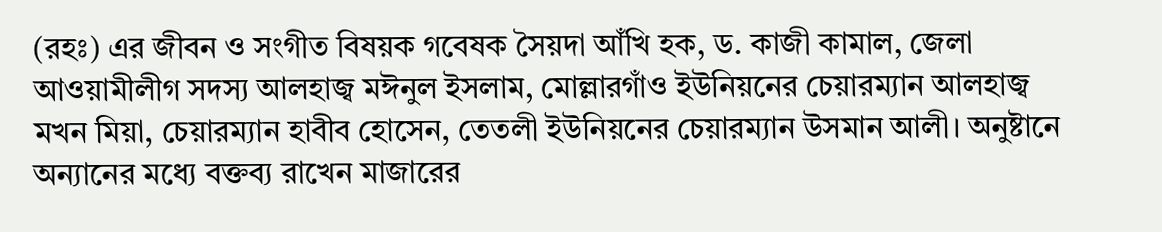(রহঃ) এর জীবন ও সংগীত বিষয়ক গবেষক সৈয়দা আঁখি হক, ড. কাজী কামাল, জেলা আওয়ামীলীগ সদস্য আলহাজ্ব মঈনুল ইসলাম, মোল্লারগাঁও ইউনিয়নের চেয়ারম্যান আলহাজ্ব মখন মিয়া, চেয়ারম্যান হাবীব হোসেন, তেতলী ইউনিয়নের চেয়ারম্যান উসমান আলী। অনুষ্টানে অন্যানের মধ্যে বক্তব্য রাখেন মাজারের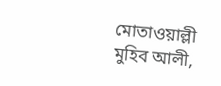মোতাওয়াল্লী মুহিব আলী,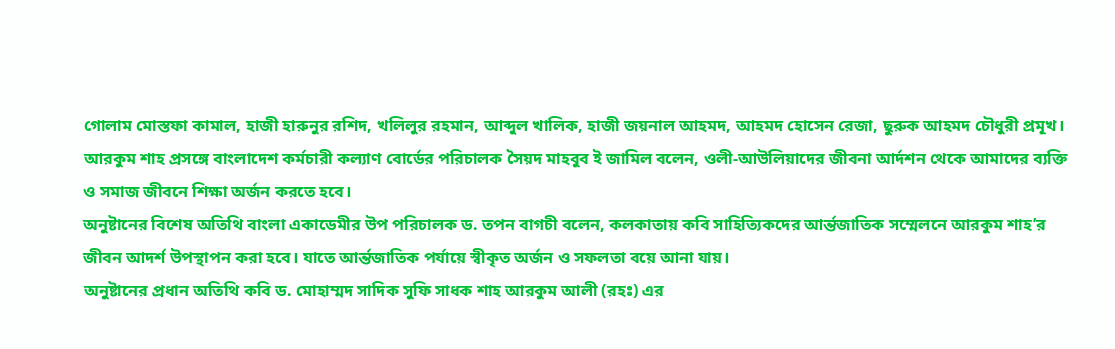গোলাম মোস্তফা কামাল, হাজী হারুনুর রশিদ, খলিলুর রহমান, আব্দুল খালিক, হাজী জয়নাল আহমদ, আহমদ হোসেন রেজা, ছুরুক আহমদ চৌধুরী প্রমূখ।
আরকুম শাহ প্রসঙ্গে বাংলাদেশ কর্মচারী কল্যাণ বোর্ডের পরিচালক সৈয়দ মাহবুব ই জামিল বলেন, ওলী-আউলিয়াদের জীবনা আর্দশন থেকে আমাদের ব্যক্তি ও সমাজ জীবনে শিক্ষা অর্জন করতে হবে।
অনুষ্টানের বিশেষ অতিথি বাংলা একাডেমীর উপ পরিচালক ড. তপন বাগচী বলেন, কলকাতায় কবি সাহিত্যিকদের আর্ন্তজাতিক সম্মেলনে আরকুম শাহ’র জীবন আদর্শ উপস্থাপন করা হবে। যাতে আর্ন্তজাতিক পর্যায়ে স্বীকৃত অর্জন ও সফলতা বয়ে আনা যায়।
অনুষ্টানের প্রধান অতিথি কবি ড. মোহাম্মদ সাদিক সুফি সাধক শাহ আরকুম আলী (রহঃ) এর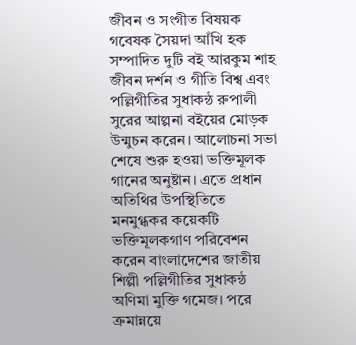জীবন ও সংগীত বিষয়ক গবেষক সৈয়দা আঁখি হক সম্পাদিত দুটি বই আরকুম শাহ জীবন দর্শন ও গীতি বিশ্ব এবং পল্লিগীতির সুধাকন্ঠ রুপালী সুরের আল্পনা বইয়ের মোড়ক উন্মুচন করেন। আলোচনা সভা শেষে শুরু হওয়া ভক্তিমূলক গানের অনুষ্টান। এতে প্রধান অতিথির উপস্থিতিতে মনমুগ্ধকর কয়েকটি ভক্তিমূলকগাণ পরিবেশন করেন বাংলাদেশের জাতীয় শিল্পী পল্লিগীতির সুধাকন্ঠ অণিমা মুক্তি গমেজ। পরে ক্রমান্নয়ে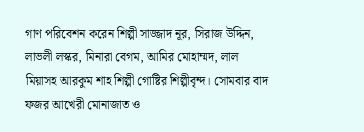গাণ পরিবেশন করেন শিল্পী সাজ্জাদ নূর, সিরাজ উদ্দিন, লাভলী লস্কর, মিনারা বেগম, আমির মোহাম্মদ, লাল মিয়াসহ আরকুম শাহ শিল্পী গোষ্টির শিল্পীবৃন্দ। সোমবার বাদ ফজর আখেরী মোনাজাত ও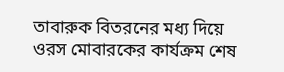তাবারুক বিতরনের মধ্য দিয়ে ওরস মোবারকের কার্যক্রম শেষ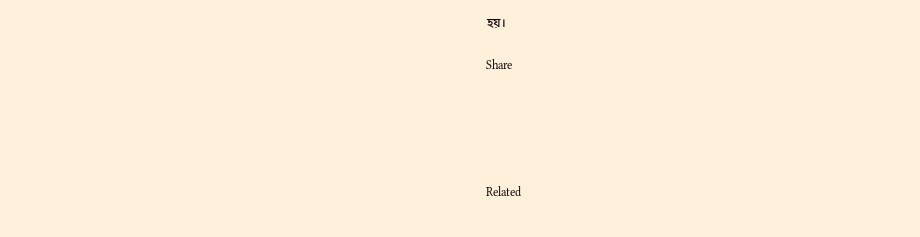হয়।

Share





Related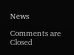News

Comments are Closed